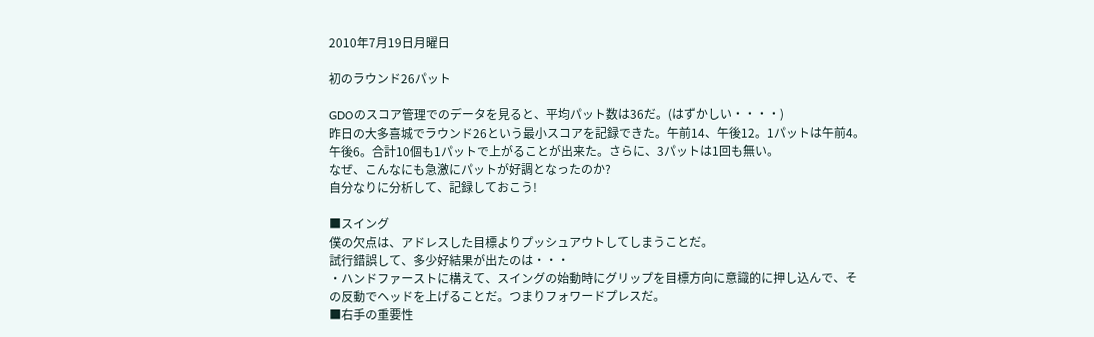2010年7月19日月曜日

初のラウンド26パット

GDOのスコア管理でのデータを見ると、平均パット数は36だ。(はずかしい・・・・)
昨日の大多喜城でラウンド26という最小スコアを記録できた。午前14、午後12。1パットは午前4。午後6。合計10個も1パットで上がることが出来た。さらに、3パットは1回も無い。
なぜ、こんなにも急激にパットが好調となったのか?
自分なりに分析して、記録しておこう!

■スイング
僕の欠点は、アドレスした目標よりプッシュアウトしてしまうことだ。
試行錯誤して、多少好結果が出たのは・・・
・ハンドファーストに構えて、スイングの始動時にグリップを目標方向に意識的に押し込んで、その反動でヘッドを上げることだ。つまりフォワードプレスだ。
■右手の重要性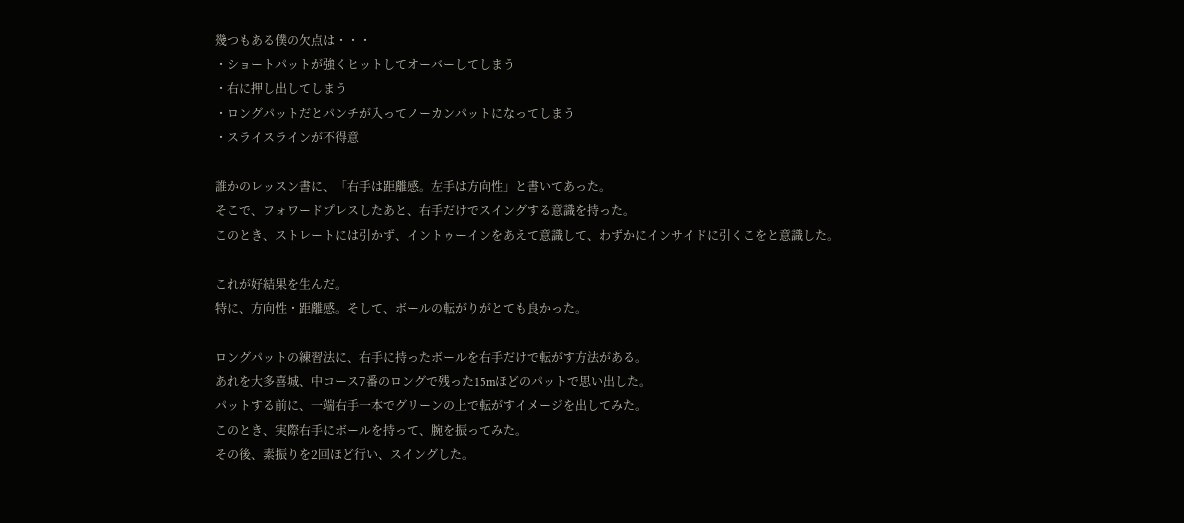幾つもある僕の欠点は・・・
・ショートパットが強くヒットしてオーバーしてしまう
・右に押し出してしまう
・ロングパットだとパンチが入ってノーカンパットになってしまう
・スライスラインが不得意

誰かのレッスン書に、「右手は距離感。左手は方向性」と書いてあった。
そこで、フォワードプレスしたあと、右手だけでスイングする意識を持った。
このとき、ストレートには引かず、イントゥーインをあえて意識して、わずかにインサイドに引くこをと意識した。

これが好結果を生んだ。
特に、方向性・距離感。そして、ボールの転がりがとても良かった。

ロングパットの練習法に、右手に持ったボールを右手だけで転がす方法がある。
あれを大多喜城、中コース7番のロングで残った15mほどのパットで思い出した。
パットする前に、一端右手一本でグリーンの上で転がすイメージを出してみた。
このとき、実際右手にボールを持って、腕を振ってみた。
その後、素振りを2回ほど行い、スイングした。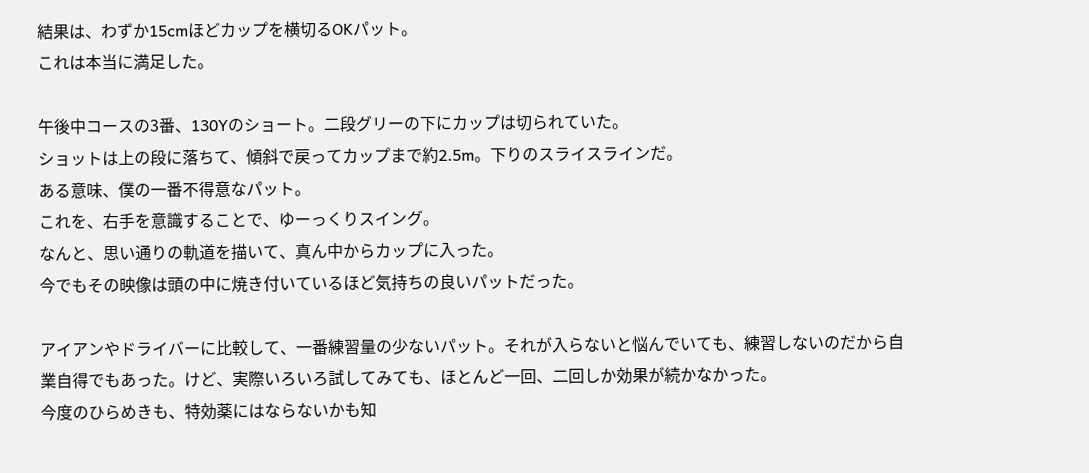結果は、わずか15cmほどカップを横切るOKパット。
これは本当に満足した。

午後中コースの3番、130Yのショート。二段グリーの下にカップは切られていた。
ショットは上の段に落ちて、傾斜で戻ってカップまで約2.5m。下りのスライスラインだ。
ある意味、僕の一番不得意なパット。
これを、右手を意識することで、ゆーっくりスイング。
なんと、思い通りの軌道を描いて、真ん中からカップに入った。
今でもその映像は頭の中に焼き付いているほど気持ちの良いパットだった。

アイアンやドライバーに比較して、一番練習量の少ないパット。それが入らないと悩んでいても、練習しないのだから自業自得でもあった。けど、実際いろいろ試してみても、ほとんど一回、二回しか効果が続かなかった。
今度のひらめきも、特効薬にはならないかも知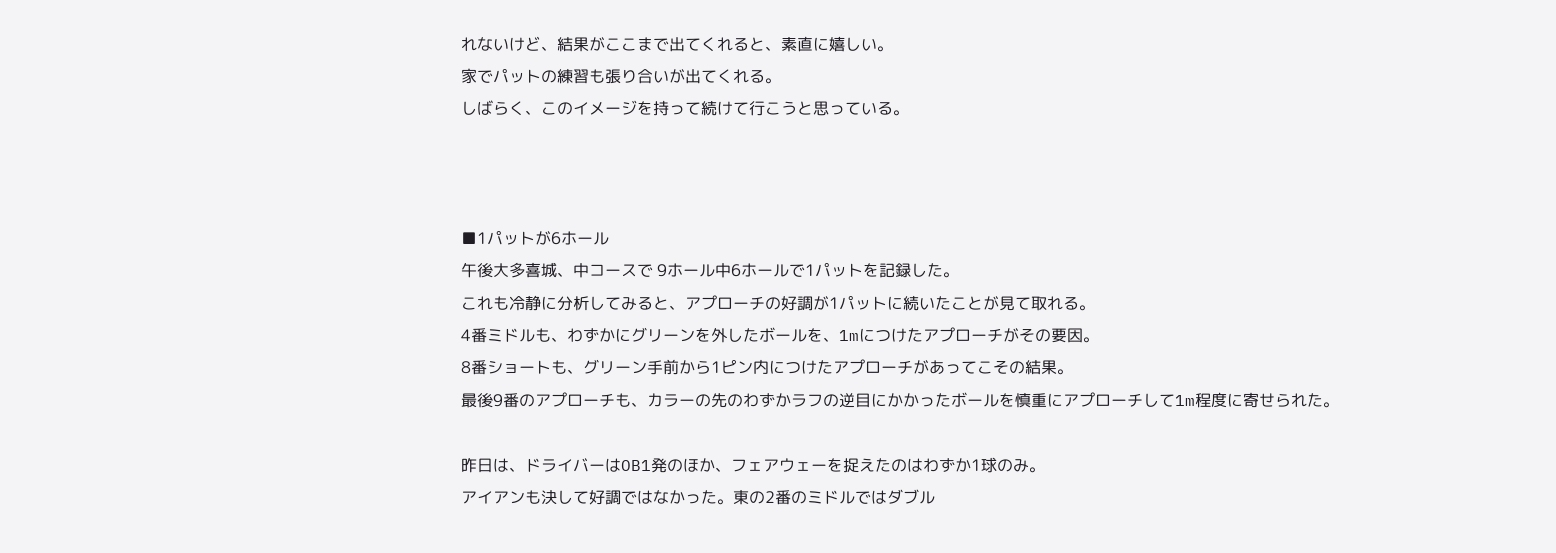れないけど、結果がここまで出てくれると、素直に嬉しい。
家でパットの練習も張り合いが出てくれる。
しばらく、このイメージを持って続けて行こうと思っている。



■1パットが6ホール
午後大多喜城、中コースで 9ホール中6ホールで1パットを記録した。
これも冷静に分析してみると、アプローチの好調が1パットに続いたことが見て取れる。
4番ミドルも、わずかにグリーンを外したボールを、1mにつけたアプローチがその要因。
8番ショートも、グリーン手前から1ピン内につけたアプローチがあってこその結果。
最後9番のアプローチも、カラーの先のわずかラフの逆目にかかったボールを慎重にアプローチして1m程度に寄せられた。

昨日は、ドライバーはOB1発のほか、フェアウェーを捉えたのはわずか1球のみ。
アイアンも決して好調ではなかった。東の2番のミドルではダブル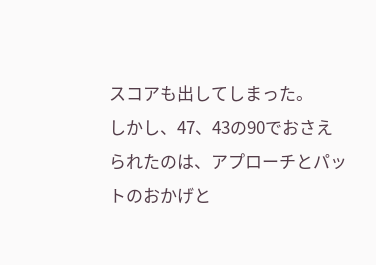スコアも出してしまった。
しかし、47、43の90でおさえられたのは、アプローチとパットのおかげと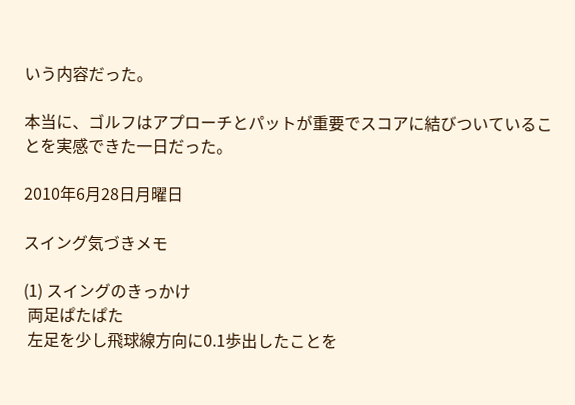いう内容だった。

本当に、ゴルフはアプローチとパットが重要でスコアに結びついていることを実感できた一日だった。

2010年6月28日月曜日

スイング気づきメモ

(1) スイングのきっかけ
 両足ぱたぱた
 左足を少し飛球線方向に0.1歩出したことを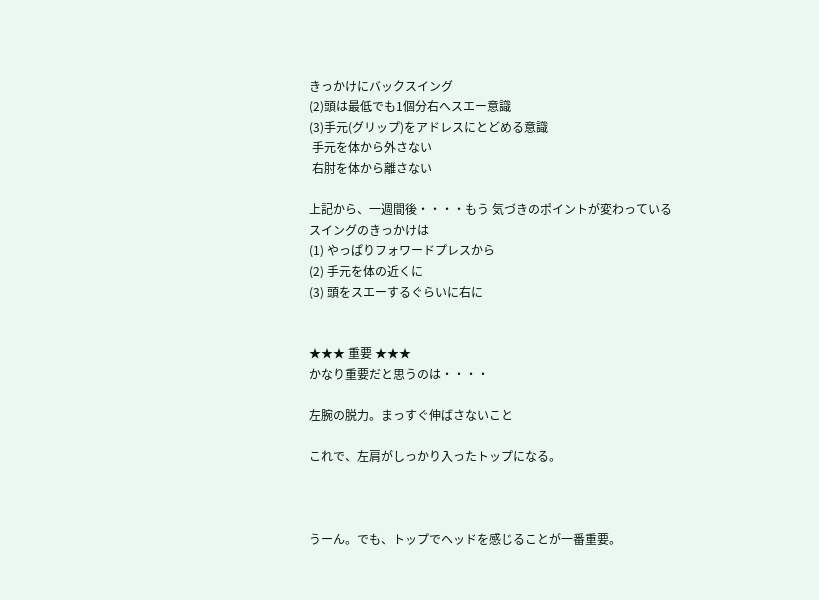きっかけにバックスイング
(2)頭は最低でも1個分右へスエー意識
(3)手元(グリップ)をアドレスにとどめる意識
 手元を体から外さない
 右肘を体から離さない

上記から、一週間後・・・・もう 気づきのポイントが変わっている
スイングのきっかけは
(1) やっぱりフォワードプレスから
(2) 手元を体の近くに
(3) 頭をスエーするぐらいに右に


★★★ 重要 ★★★
かなり重要だと思うのは・・・・

左腕の脱力。まっすぐ伸ばさないこと

これで、左肩がしっかり入ったトップになる。



うーん。でも、トップでヘッドを感じることが一番重要。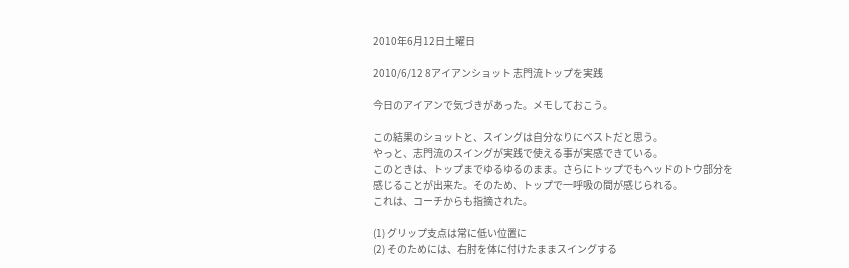2010年6月12日土曜日

2010/6/12 8アイアンショット 志門流トップを実践

今日のアイアンで気づきがあった。メモしておこう。

この結果のショットと、スイングは自分なりにベストだと思う。
やっと、志門流のスイングが実践で使える事が実感できている。
このときは、トップまでゆるゆるのまま。さらにトップでもヘッドのトウ部分を
感じることが出来た。そのため、トップで一呼吸の間が感じられる。
これは、コーチからも指摘された。

(1) グリップ支点は常に低い位置に
(2) そのためには、右肘を体に付けたままスイングする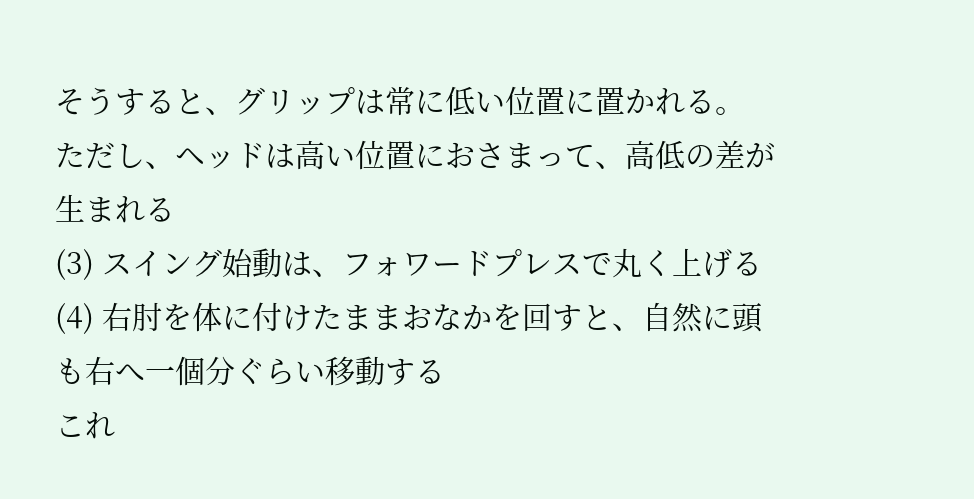そうすると、グリップは常に低い位置に置かれる。
ただし、ヘッドは高い位置におさまって、高低の差が生まれる
(3) スイング始動は、フォワードプレスで丸く上げる
(4) 右肘を体に付けたままおなかを回すと、自然に頭も右へ一個分ぐらい移動する
これ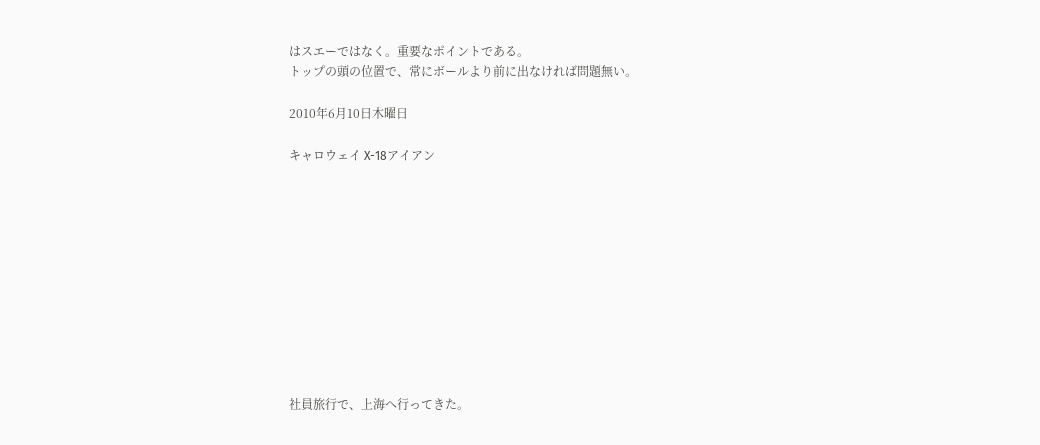はスエーではなく。重要なポイントである。
トップの頭の位置で、常にボールより前に出なければ問題無い。

2010年6月10日木曜日

キャロウェイ X-18アイアン











社員旅行で、上海へ行ってきた。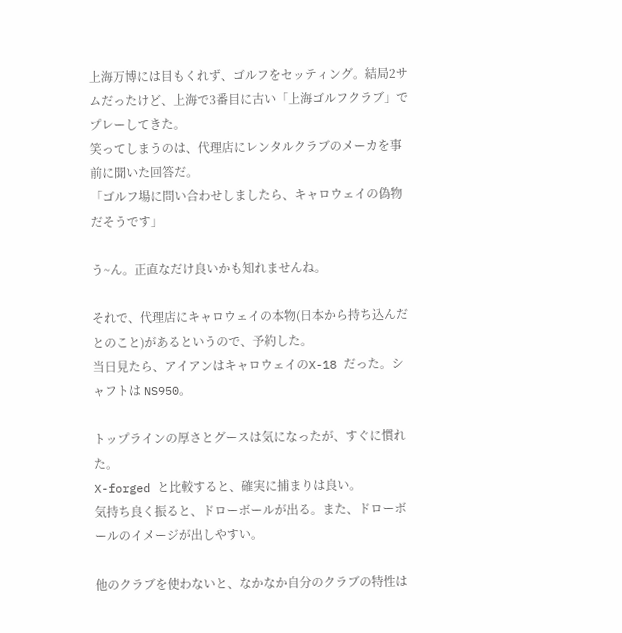上海万博には目もくれず、ゴルフをセッティング。結局2サムだったけど、上海で3番目に古い「上海ゴルフクラブ」でプレーしてきた。
笑ってしまうのは、代理店にレンタルクラブのメーカを事前に聞いた回答だ。
「ゴルフ場に問い合わせしましたら、キャロウェイの偽物だそうです」

う~ん。正直なだけ良いかも知れませんね。

それで、代理店にキャロウェイの本物(日本から持ち込んだとのこと)があるというので、予約した。
当日見たら、アイアンはキャロウェイのX-18 だった。シャフトは NS950。

トップラインの厚さとグースは気になったが、すぐに慣れた。
X-forged と比較すると、確実に捕まりは良い。
気持ち良く振ると、ドローボールが出る。また、ドローボールのイメージが出しやすい。

他のクラブを使わないと、なかなか自分のクラブの特性は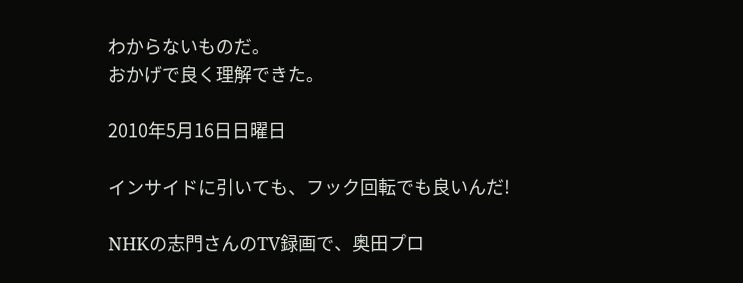わからないものだ。
おかげで良く理解できた。

2010年5月16日日曜日

インサイドに引いても、フック回転でも良いんだ!

NHKの志門さんのTV録画で、奥田プロ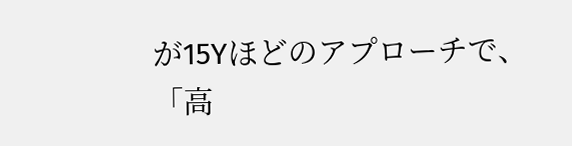が15Yほどのアプローチで、「高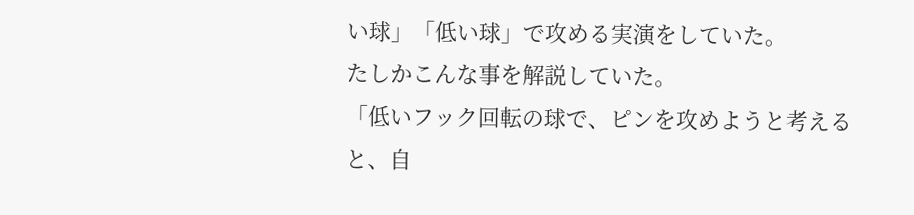い球」「低い球」で攻める実演をしていた。
たしかこんな事を解説していた。
「低いフック回転の球で、ピンを攻めようと考えると、自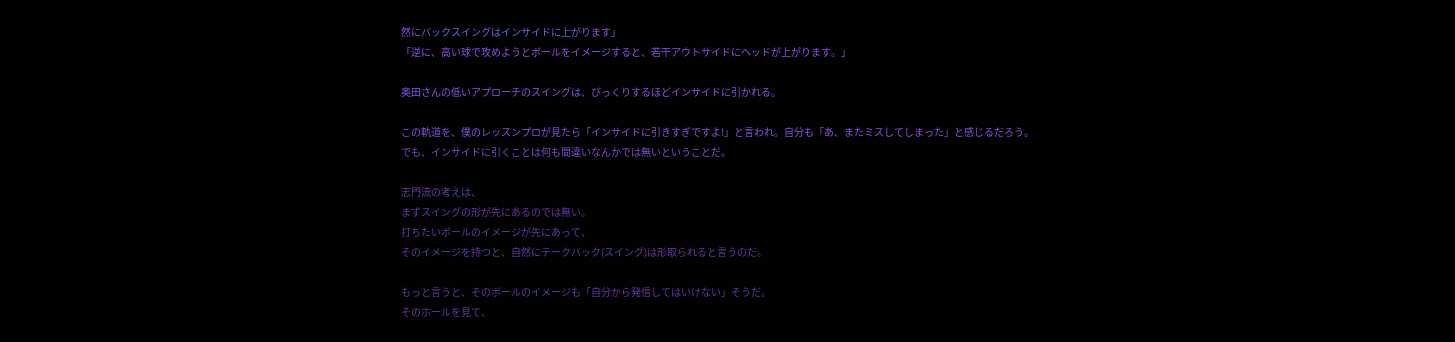然にバックスイングはインサイドに上がります」
「逆に、高い球で攻めようとボールをイメージすると、若干アウトサイドにヘッドが上がります。」

奥田さんの低いアプローチのスイングは、びっくりするほどインサイドに引かれる。

この軌道を、僕のレッスンプロが見たら「インサイドに引きすぎですよ!」と言われ。自分も「あ、またミスしてしまった」と感じるだろう。
でも、インサイドに引くことは何も間違いなんかでは無いということだ。

志門流の考えは、
まずスイングの形が先にあるのでは無い。
打ちたいボールのイメージが先にあって、
そのイメージを持つと、自然にテークバック(スイング)は形取られると言うのだ。

もっと言うと、そのボールのイメージも「自分から発信してはいけない」そうだ。
そのホールを見て、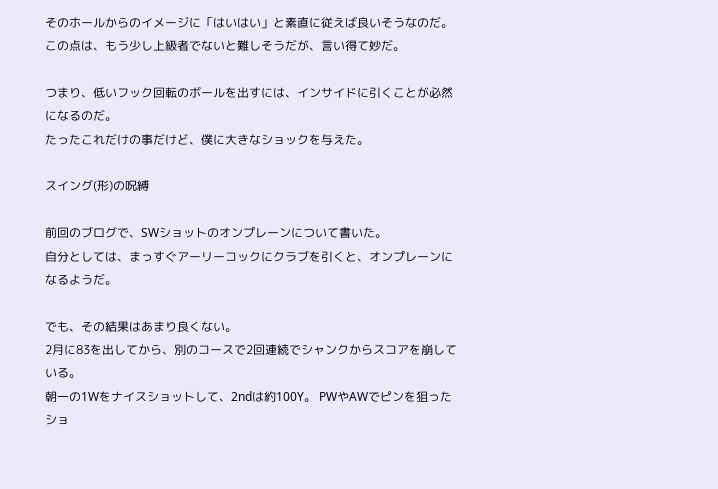そのホールからのイメージに「はいはい」と素直に従えば良いそうなのだ。
この点は、もう少し上級者でないと難しそうだが、言い得て妙だ。

つまり、低いフック回転のボールを出すには、インサイドに引くことが必然になるのだ。
たったこれだけの事だけど、僕に大きなショックを与えた。

スイング(形)の呪縛

前回のブログで、SWショットのオンプレーンについて書いた。
自分としては、まっすぐアーリーコックにクラブを引くと、オンプレーンになるようだ。

でも、その結果はあまり良くない。
2月に83を出してから、別のコースで2回連続でシャンクからスコアを崩している。
朝一の1Wをナイスショットして、2ndは約100Y。 PWやAWでピンを狙ったショ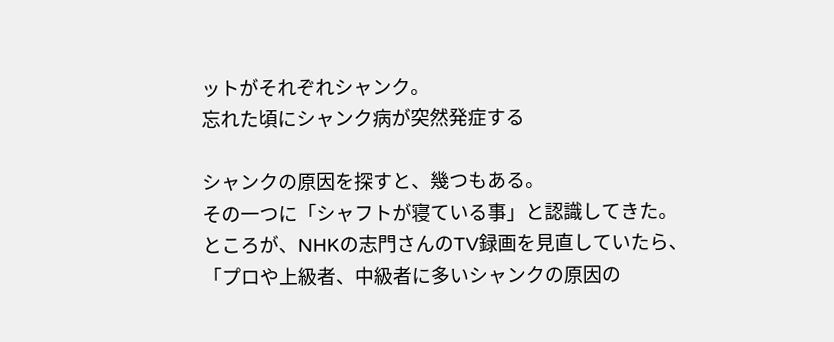ットがそれぞれシャンク。
忘れた頃にシャンク病が突然発症する

シャンクの原因を探すと、幾つもある。
その一つに「シャフトが寝ている事」と認識してきた。
ところが、NHKの志門さんのTV録画を見直していたら、
「プロや上級者、中級者に多いシャンクの原因の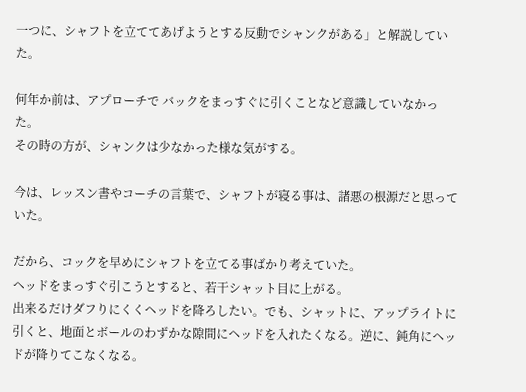一つに、シャフトを立ててあげようとする反動でシャンクがある」と解説していた。

何年か前は、アプローチで バックをまっすぐに引くことなど意識していなかった。
その時の方が、シャンクは少なかった様な気がする。

今は、レッスン書やコーチの言葉で、シャフトが寝る事は、諸悪の根源だと思っていた。

だから、コックを早めにシャフトを立てる事ばかり考えていた。
ヘッドをまっすぐ引こうとすると、若干シャット目に上がる。
出来るだけダフりにくくヘッドを降ろしたい。でも、シャットに、アップライトに引くと、地面とボールのわずかな隙間にヘッドを入れたくなる。逆に、鈍角にヘッドが降りてこなくなる。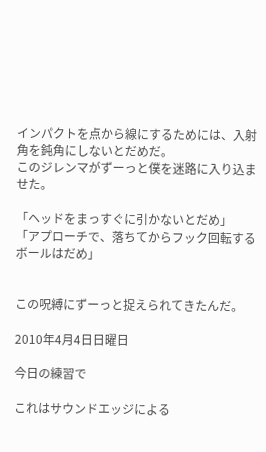インパクトを点から線にするためには、入射角を鈍角にしないとだめだ。
このジレンマがずーっと僕を迷路に入り込ませた。

「ヘッドをまっすぐに引かないとだめ」
「アプローチで、落ちてからフック回転するボールはだめ」


この呪縛にずーっと捉えられてきたんだ。

2010年4月4日日曜日

今日の練習で

これはサウンドエッジによる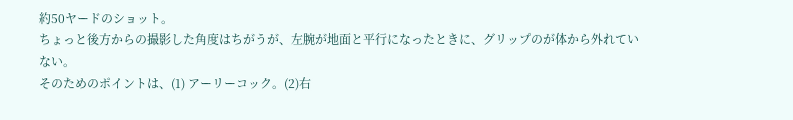約50ヤードのショット。
ちょっと後方からの撮影した角度はちがうが、左腕が地面と平行になったときに、グリップのが体から外れていない。
そのためのポイントは、(1) アーリーコック。(2)右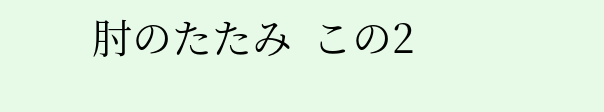肘のたたみ  この2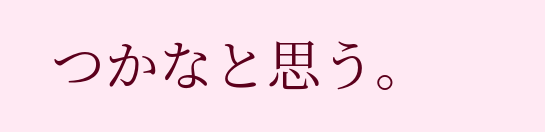つかなと思う。